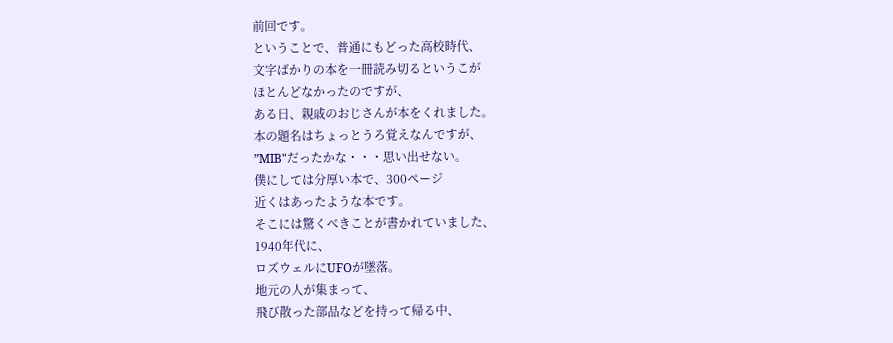前回です。
ということで、普通にもどった高校時代、
文字ばかりの本を一冊読み切るというこが
ほとんどなかったのですが、
ある日、親戚のおじさんが本をくれました。
本の題名はちょっとうろ覚えなんですが、
”MIB"だったかな・・・思い出せない。
僕にしては分厚い本で、300ページ
近くはあったような本です。
そこには驚くべきことが書かれていました、
1940年代に、
ロズウェルにUFOが墜落。
地元の人が集まって、
飛び散った部品などを持って帰る中、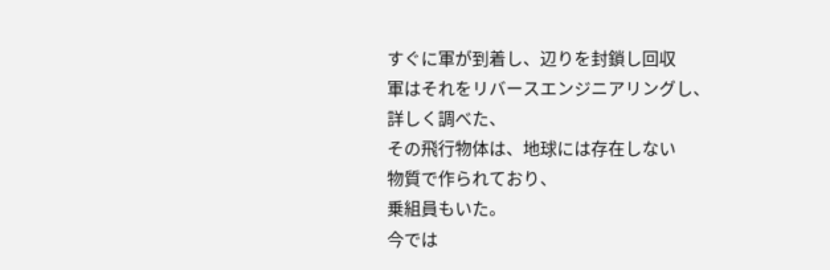すぐに軍が到着し、辺りを封鎖し回収
軍はそれをリバースエンジニアリングし、
詳しく調べた、
その飛行物体は、地球には存在しない
物質で作られており、
乗組員もいた。
今では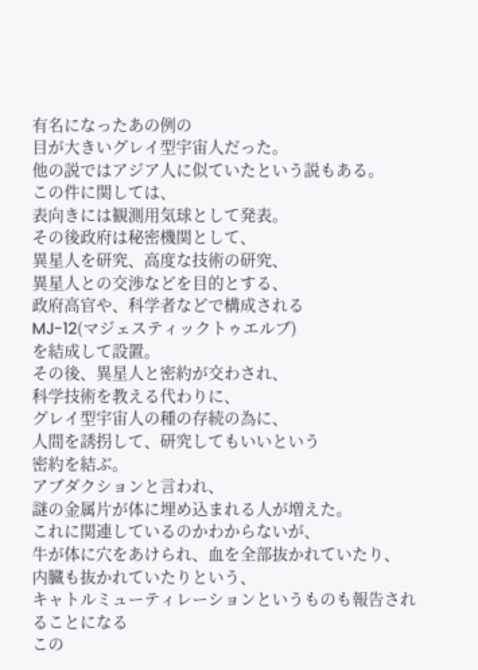有名になったあの例の
目が大きいグレイ型宇宙人だった。
他の説ではアジア人に似ていたという説もある。
この件に関しては、
表向きには観測用気球として発表。
その後政府は秘密機関として、
異星人を研究、高度な技術の研究、
異星人との交渉などを目的とする、
政府高官や、科学者などで構成される
MJ-12(マジェスティックトゥエルブ)
を結成して設置。
その後、異星人と密約が交わされ、
科学技術を教える代わりに、
グレイ型宇宙人の種の存続の為に、
人間を誘拐して、研究してもいいという
密約を結ぶ。
アブダクションと言われ、
謎の金属片が体に埋め込まれる人が増えた。
これに関連しているのかわからないが、
牛が体に穴をあけられ、血を全部抜かれていたり、
内臓も抜かれていたりという、
キャトルミューティレーションというものも報告されることになる
この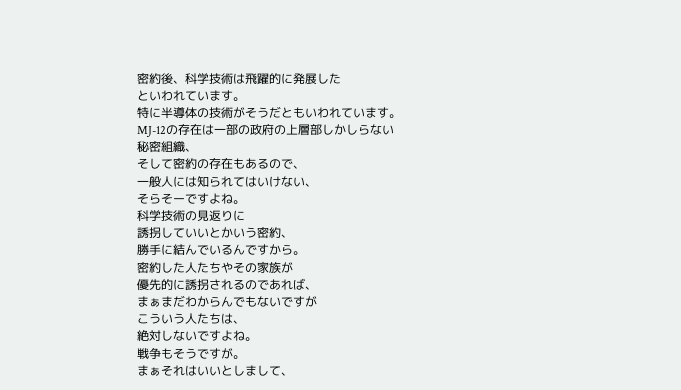密約後、科学技術は飛躍的に発展した
といわれています。
特に半導体の技術がそうだともいわれています。
MJ-12の存在は一部の政府の上層部しかしらない
秘密組織、
そして密約の存在もあるので、
一般人には知られてはいけない、
そらそーですよね。
科学技術の見返りに
誘拐していいとかいう密約、
勝手に結んでいるんですから。
密約した人たちやその家族が
優先的に誘拐されるのであれば、
まぁまだわからんでもないですが
こういう人たちは、
絶対しないですよね。
戦争もそうですが。
まぁそれはいいとしまして、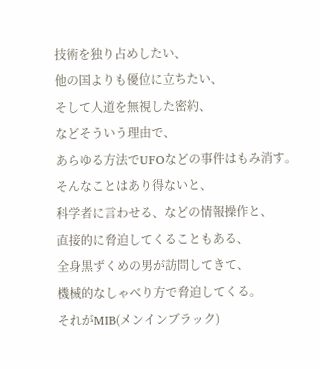技術を独り占めしたい、
他の国よりも優位に立ちたい、
そして人道を無視した密約、
などそういう理由で、
あらゆる方法でUFOなどの事件はもみ消す。
そんなことはあり得ないと、
科学者に言わせる、などの情報操作と、
直接的に脅迫してくることもある、
全身黒ずくめの男が訪問してきて、
機械的なしゃべり方で脅迫してくる。
それがMIB(メンインブラック)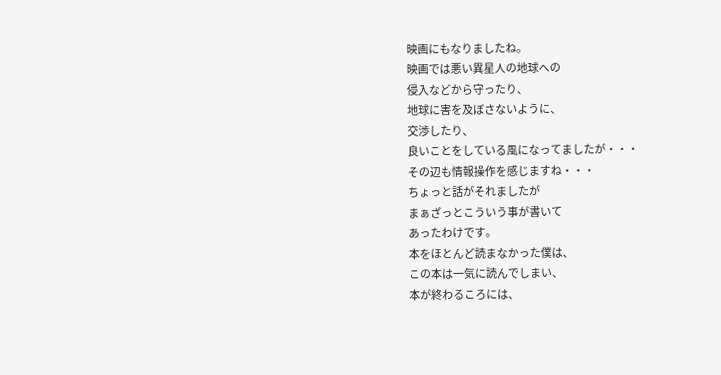映画にもなりましたね。
映画では悪い異星人の地球への
侵入などから守ったり、
地球に害を及ぼさないように、
交渉したり、
良いことをしている風になってましたが・・・
その辺も情報操作を感じますね・・・
ちょっと話がそれましたが
まぁざっとこういう事が書いて
あったわけです。
本をほとんど読まなかった僕は、
この本は一気に読んでしまい、
本が終わるころには、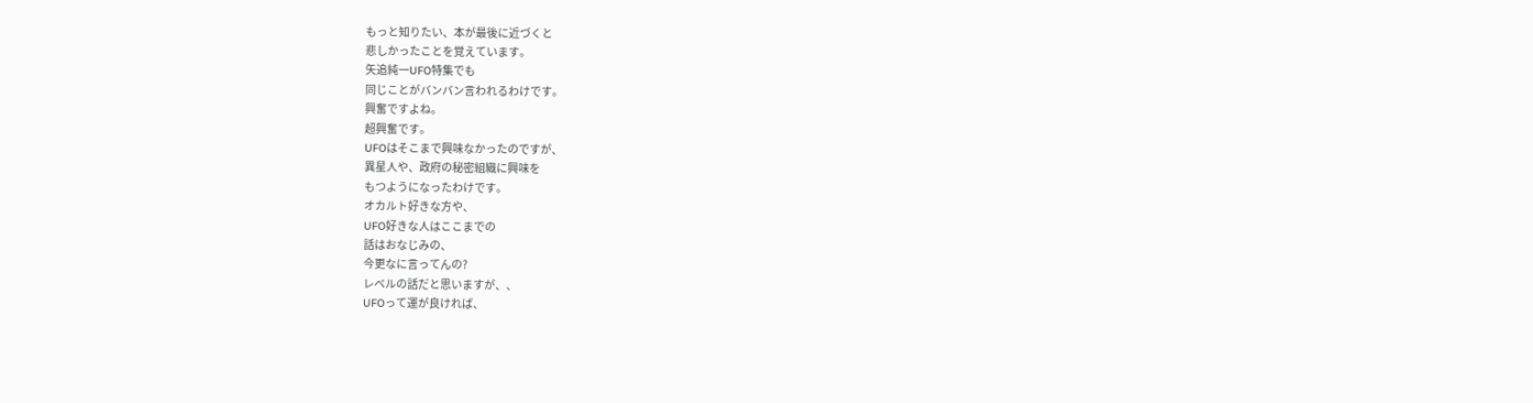もっと知りたい、本が最後に近づくと
悲しかったことを覚えています。
矢追純一UFO特集でも
同じことがバンバン言われるわけです。
興奮ですよね。
超興奮です。
UFOはそこまで興味なかったのですが、
異星人や、政府の秘密組織に興味を
もつようになったわけです。
オカルト好きな方や、
UFO好きな人はここまでの
話はおなじみの、
今更なに言ってんの?
レベルの話だと思いますが、、
UFOって運が良ければ、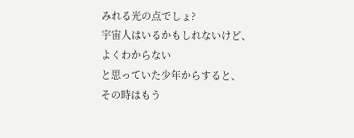みれる光の点でしょ?
宇宙人はいるかもしれないけど、
よくわからない
と思っていた少年からすると、
その時はもう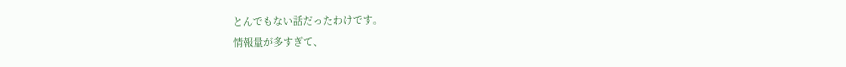とんでもない話だったわけです。
情報量が多すぎて、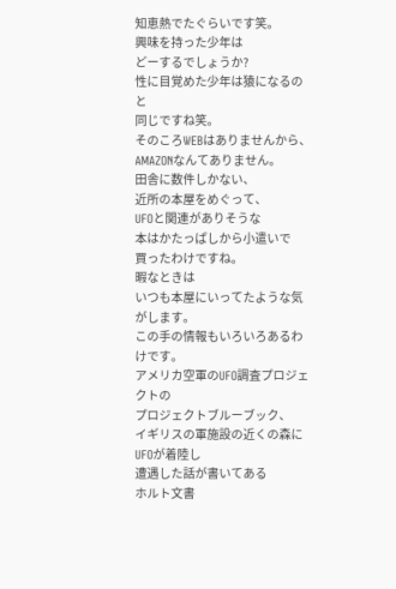知恵熱でたぐらいです笑。
興味を持った少年は
どーするでしょうか?
性に目覚めた少年は猿になるのと
同じですね笑。
そのころWEBはありませんから、
AMAZONなんてありません。
田舎に数件しかない、
近所の本屋をめぐって、
UFOと関連がありそうな
本はかたっぱしから小遣いで
買ったわけですね。
暇なときは
いつも本屋にいってたような気がします。
この手の情報もいろいろあるわけです。
アメリカ空軍のUFO調査プロジェクトの
プロジェクトブルーブック、
イギリスの軍施設の近くの森にUFOが着陸し
遭遇した話が書いてある
ホルト文書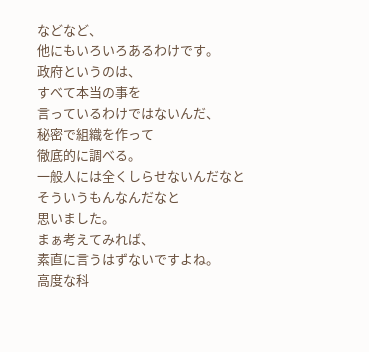などなど、
他にもいろいろあるわけです。
政府というのは、
すべて本当の事を
言っているわけではないんだ、
秘密で組織を作って
徹底的に調べる。
一般人には全くしらせないんだなと
そういうもんなんだなと
思いました。
まぁ考えてみれば、
素直に言うはずないですよね。
高度な科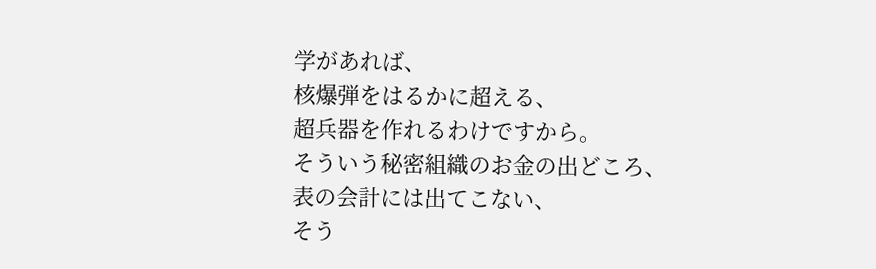学があれば、
核爆弾をはるかに超える、
超兵器を作れるわけですから。
そういう秘密組織のお金の出どころ、
表の会計には出てこない、
そう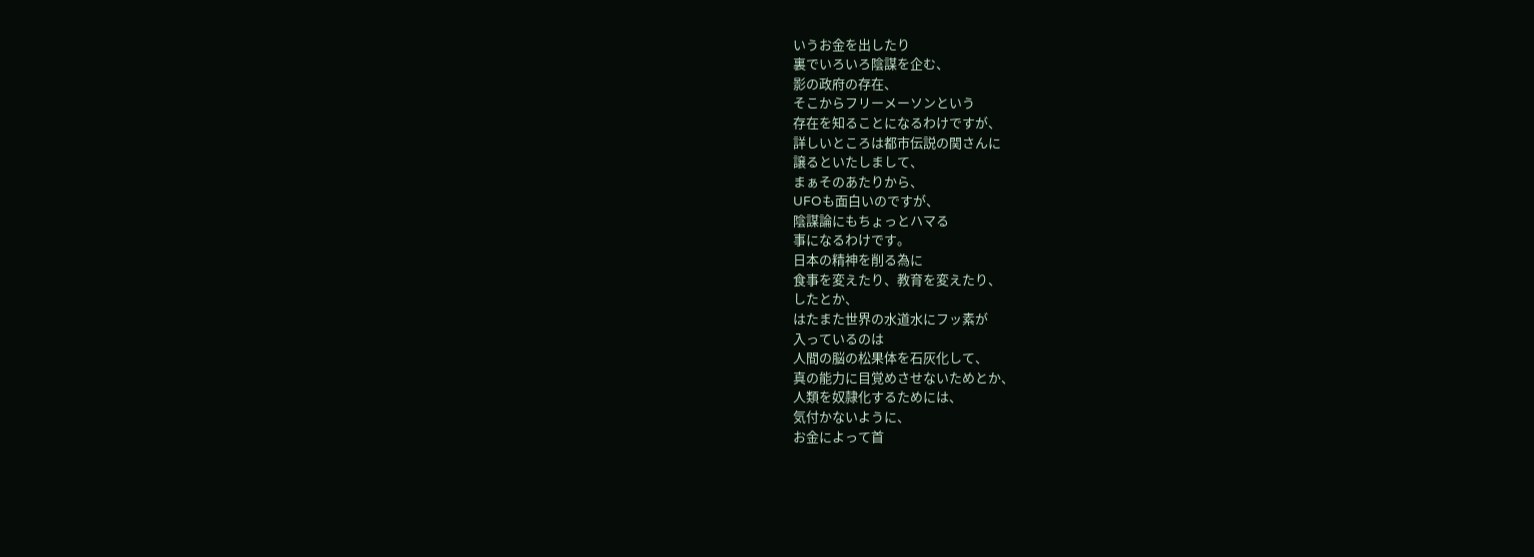いうお金を出したり
裏でいろいろ陰謀を企む、
影の政府の存在、
そこからフリーメーソンという
存在を知ることになるわけですが、
詳しいところは都市伝説の関さんに
譲るといたしまして、
まぁそのあたりから、
UFOも面白いのですが、
陰謀論にもちょっとハマる
事になるわけです。
日本の精神を削る為に
食事を変えたり、教育を変えたり、
したとか、
はたまた世界の水道水にフッ素が
入っているのは
人間の脳の松果体を石灰化して、
真の能力に目覚めさせないためとか、
人類を奴隷化するためには、
気付かないように、
お金によって首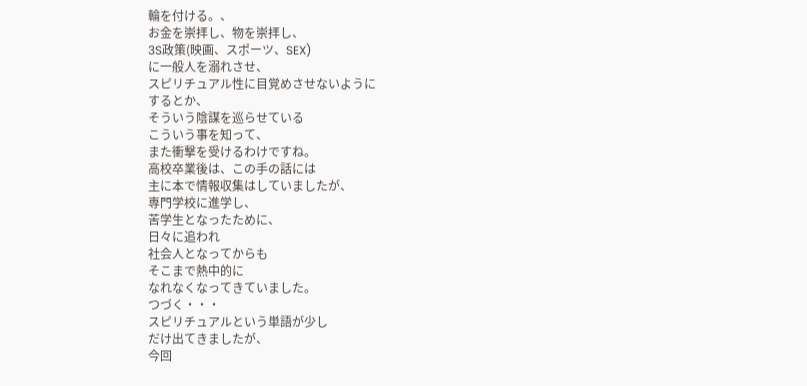輪を付ける。、
お金を崇拝し、物を崇拝し、
3S政策(映画、スポーツ、SEX)
に一般人を溺れさせ、
スピリチュアル性に目覚めさせないように
するとか、
そういう陰謀を巡らせている
こういう事を知って、
また衝撃を受けるわけですね。
高校卒業後は、この手の話には
主に本で情報収集はしていましたが、
専門学校に進学し、
苦学生となったために、
日々に追われ
社会人となってからも
そこまで熱中的に
なれなくなってきていました。
つづく・・・
スピリチュアルという単語が少し
だけ出てきましたが、
今回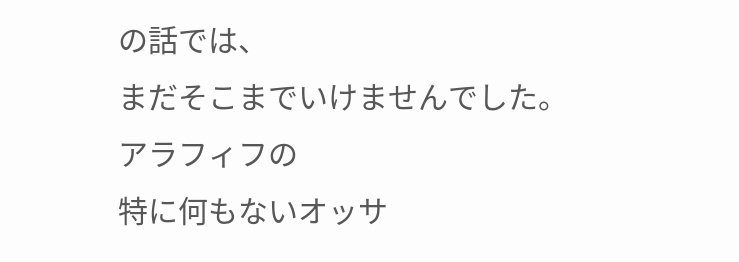の話では、
まだそこまでいけませんでした。
アラフィフの
特に何もないオッサ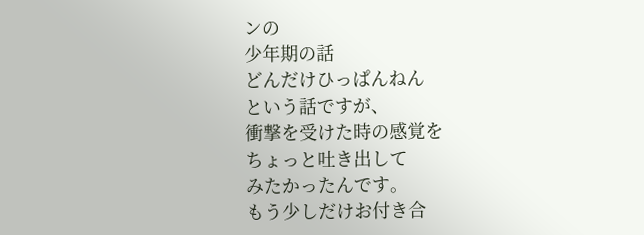ンの
少年期の話
どんだけひっぱんねん
という話ですが、
衝撃を受けた時の感覚を
ちょっと吐き出して
みたかったんです。
もう少しだけお付き合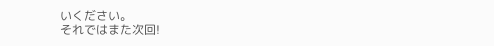いください。
それではまた次回!